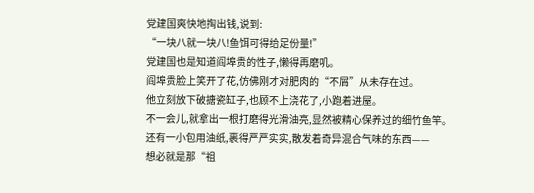党建国爽快地掏出钱,说到:
“一块八就一块八!鱼饵可得给足份量!”
党建国也是知道阎埠贵的性子,懒得再磨叽。
阎埠贵脸上笑开了花,仿佛刚才对肥肉的“不屑”从未存在过。
他立刻放下破搪瓷缸子,也顾不上浇花了,小跑着进屋。
不一会儿,就拿出一根打磨得光滑油亮,显然被精心保养过的细竹鱼竿。
还有一小包用油纸,裹得严严实实,散发着奇异混合气味的东西——
想必就是那“祖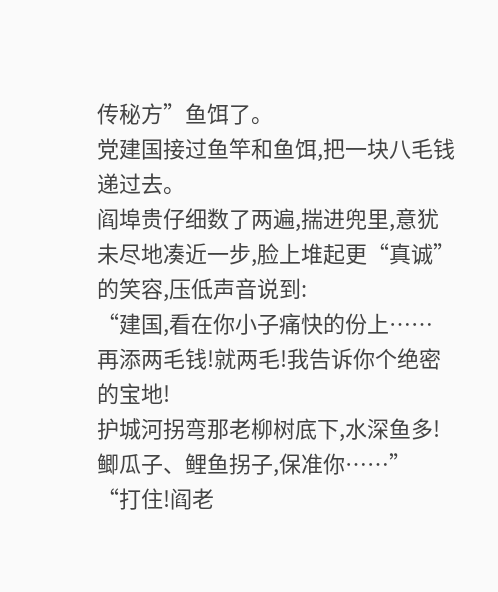传秘方”鱼饵了。
党建国接过鱼竿和鱼饵,把一块八毛钱递过去。
阎埠贵仔细数了两遍,揣进兜里,意犹未尽地凑近一步,脸上堆起更“真诚”的笑容,压低声音说到:
“建国,看在你小子痛快的份上……
再添两毛钱!就两毛!我告诉你个绝密的宝地!
护城河拐弯那老柳树底下,水深鱼多!鲫瓜子、鲤鱼拐子,保准你……”
“打住!阎老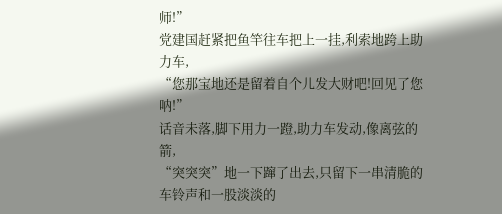师!”
党建国赶紧把鱼竿往车把上一挂,利索地跨上助力车,
“您那宝地还是留着自个儿发大财吧!回见了您呐!”
话音未落,脚下用力一蹬,助力车发动,像离弦的箭,
“突突突”地一下蹿了出去,只留下一串清脆的车铃声和一股淡淡的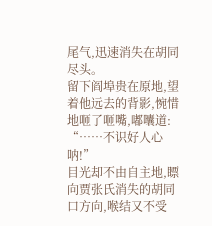尾气,迅速消失在胡同尽头。
留下阎埠贵在原地,望着他远去的背影,惋惜地咂了咂嘴,嘟囔道:
“……不识好人心呐!”
目光却不由自主地,瞟向贾张氏消失的胡同口方向,喉结又不受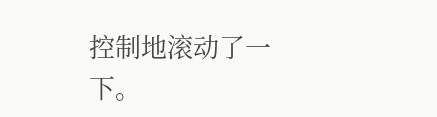控制地滚动了一下。